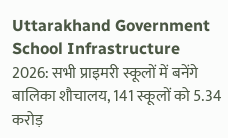Uttarakhand Government School Infrastructure 2026: सभी प्राइमरी स्कूलों में बनेंगे बालिका शौचालय, 141 स्कूलों को 5.34 करोड़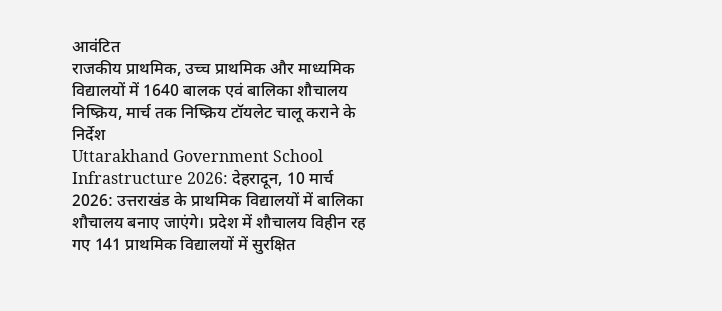आवंटित
राजकीय प्राथमिक, उच्च प्राथमिक और माध्यमिक विद्यालयों में 1640 बालक एवं बालिका शौचालय निष्क्रिय, मार्च तक निष्क्रिय टॉयलेट चालू कराने के निर्देश
Uttarakhand Government School Infrastructure 2026: देहरादून, 10 मार्च 2026: उत्तराखंड के प्राथमिक विद्यालयों में बालिका शौचालय बनाए जाएंगे। प्रदेश में शौचालय विहीन रह गए 141 प्राथमिक विद्यालयों में सुरक्षित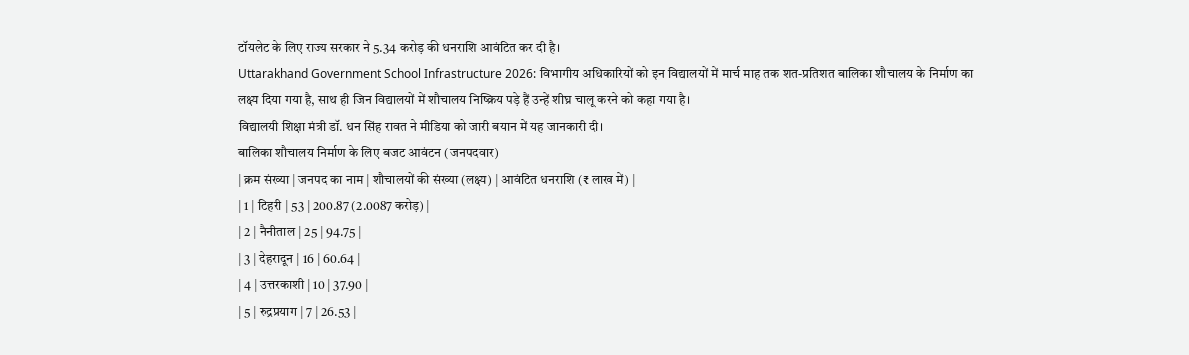टॉयलेट के लिए राज्य सरकार ने 5.34 करोड़ की धनराशि आवंटित कर दी है।
Uttarakhand Government School Infrastructure 2026: विभागीय अधिकारियों को इन विद्यालयों में मार्च माह तक शत-प्रतिशत बालिका शौचालय के निर्माण का लक्ष्य दिया गया है, साथ ही जिन विद्यालयों में शौचालय निष्क्रिय पड़े हैं उन्हें शीघ्र चालू करने को कहा गया है।
विद्यालयी शिक्षा मंत्री डॉ. धन सिंह रावत ने मीडिया को जारी बयान में यह जानकारी दी।
बालिका शौचालय निर्माण के लिए बजट आवंटन (जनपदवार)
| क्रम संख्या | जनपद का नाम | शौचालयों की संख्या (लक्ष्य) | आवंटित धनराशि (₹ लाख में) |
| 1 | टिहरी | 53 | 200.87 (2.0087 करोड़) |
| 2 | नैनीताल | 25 | 94.75 |
| 3 | देहरादून | 16 | 60.64 |
| 4 | उत्तरकाशी | 10 | 37.90 |
| 5 | रुद्रप्रयाग | 7 | 26.53 |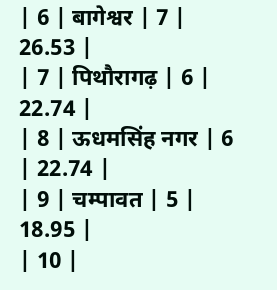| 6 | बागेश्वर | 7 | 26.53 |
| 7 | पिथौरागढ़ | 6 | 22.74 |
| 8 | ऊधमसिंह नगर | 6 | 22.74 |
| 9 | चम्पावत | 5 | 18.95 |
| 10 |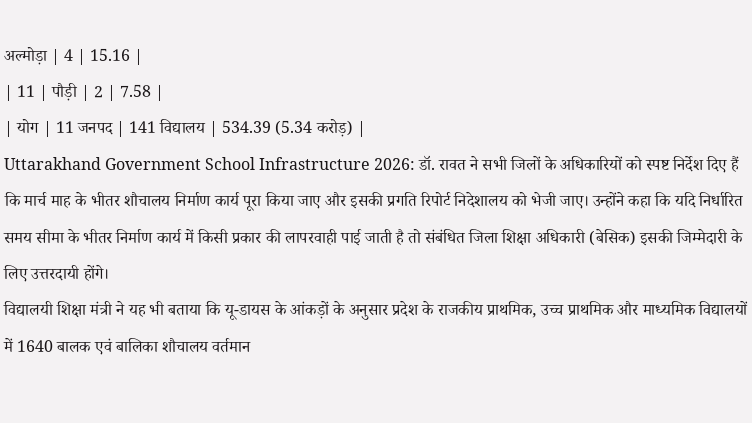अल्मोड़ा | 4 | 15.16 |
| 11 | पौड़ी | 2 | 7.58 |
| योग | 11 जनपद | 141 विद्यालय | 534.39 (5.34 करोड़) |
Uttarakhand Government School Infrastructure 2026: डॉ. रावत ने सभी जिलों के अधिकारियों को स्पष्ट निर्देश दिए हैं कि मार्च माह के भीतर शौचालय निर्माण कार्य पूरा किया जाए और इसकी प्रगति रिपोर्ट निदेशालय को भेजी जाए। उन्होंने कहा कि यदि निर्धारित समय सीमा के भीतर निर्माण कार्य में किसी प्रकार की लापरवाही पाई जाती है तो संबंधित जिला शिक्षा अधिकारी (बेसिक) इसकी जिम्मेदारी के लिए उत्तरदायी होंगे।
विद्यालयी शिक्षा मंत्री ने यह भी बताया कि यू-डायस के आंकड़ों के अनुसार प्रदेश के राजकीय प्राथमिक, उच्च प्राथमिक और माध्यमिक विद्यालयों में 1640 बालक एवं बालिका शौचालय वर्तमान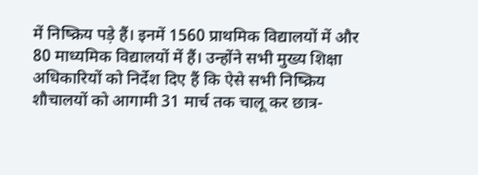में निष्क्रिय पड़े हैं। इनमें 1560 प्राथमिक विद्यालयों में और 80 माध्यमिक विद्यालयों में हैं। उन्होंने सभी मुख्य शिक्षा अधिकारियों को निर्देश दिए हैं कि ऐसे सभी निष्क्रिय शौचालयों को आगामी 31 मार्च तक चालू कर छात्र-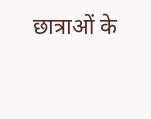छात्राओं के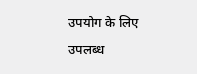उपयोग के लिए उपलब्ध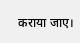कराया जाए।